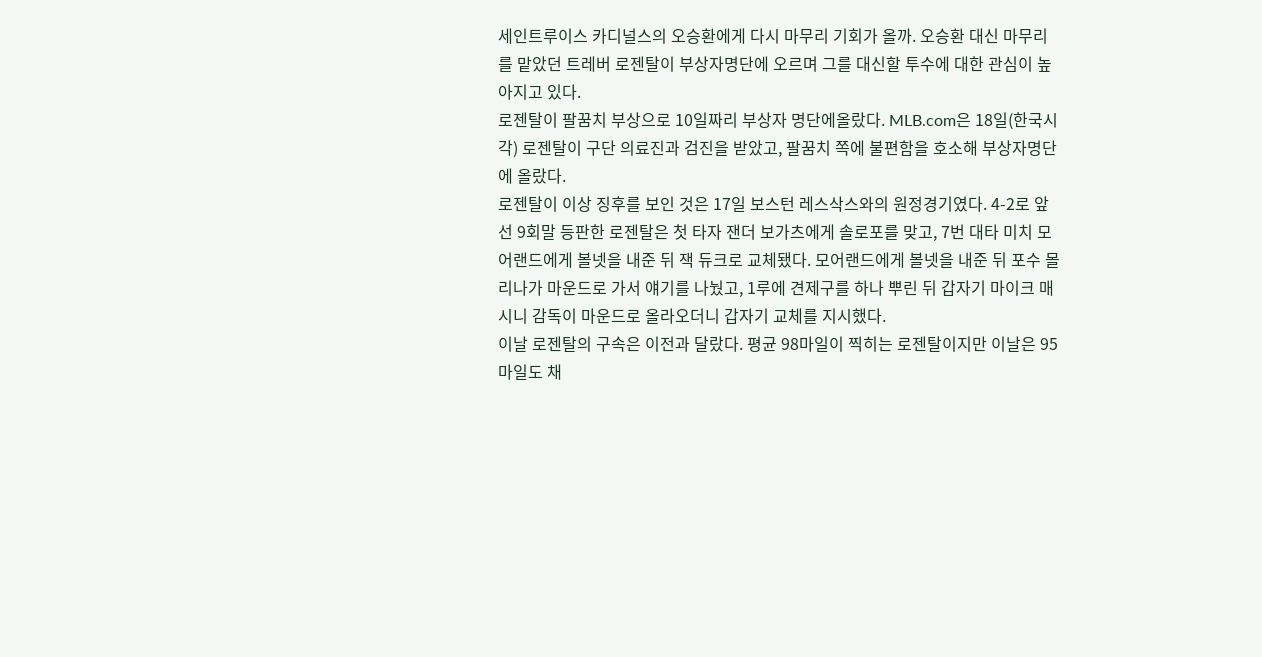세인트루이스 카디널스의 오승환에게 다시 마무리 기회가 올까. 오승환 대신 마무리를 맡았던 트레버 로젠탈이 부상자명단에 오르며 그를 대신할 투수에 대한 관심이 높아지고 있다.
로젠탈이 팔꿈치 부상으로 10일짜리 부상자 명단에올랐다. MLB.com은 18일(한국시각) 로젠탈이 구단 의료진과 검진을 받았고, 팔꿈치 쪽에 불편함을 호소해 부상자명단에 올랐다.
로젠탈이 이상 징후를 보인 것은 17일 보스턴 레스삭스와의 원정경기였다. 4-2로 앞선 9회말 등판한 로젠탈은 첫 타자 잰더 보가츠에게 솔로포를 맞고, 7번 대타 미치 모어랜드에게 볼넷을 내준 뒤 잭 듀크로 교체됐다. 모어랜드에게 볼넷을 내준 뒤 포수 몰리나가 마운드로 가서 얘기를 나눴고, 1루에 견제구를 하나 뿌린 뒤 갑자기 마이크 매시니 감독이 마운드로 올라오더니 갑자기 교체를 지시했다.
이날 로젠탈의 구속은 이전과 달랐다. 평균 98마일이 찍히는 로젠탈이지만 이날은 95마일도 채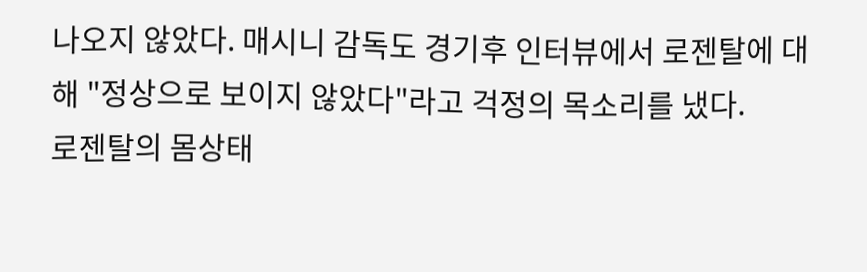나오지 않았다. 매시니 감독도 경기후 인터뷰에서 로젠탈에 대해 "정상으로 보이지 않았다"라고 걱정의 목소리를 냈다.
로젠탈의 몸상태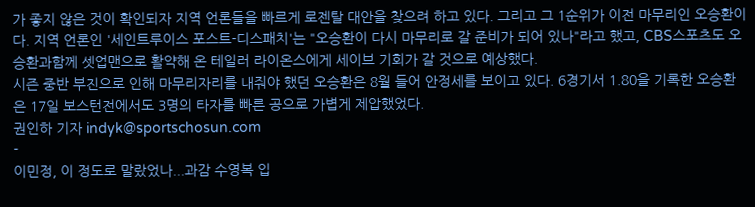가 좋지 않은 것이 확인되자 지역 언론들을 빠르게 로젠탈 대안을 찾으려 하고 있다. 그리고 그 1순위가 이전 마무리인 오승환이다. 지역 언론인 '세인트루이스 포스트-디스패치'는 "오승환이 다시 마무리로 갈 준비가 되어 있나"라고 했고, CBS스포츠도 오승환과함께 셋업맨으로 활약해 온 테일러 라이온스에게 세이브 기회가 갈 것으로 예상했다.
시즌 중반 부진으로 인해 마무리자리를 내줘야 했던 오승환은 8월 들어 안정세를 보이고 있다. 6경기서 1.80을 기록한 오승환은 17일 보스턴전에서도 3명의 타자를 빠른 공으로 가볍게 제압했었다.
권인하 기자 indyk@sportschosun.com
-
이민정, 이 정도로 말랐었나...과감 수영복 입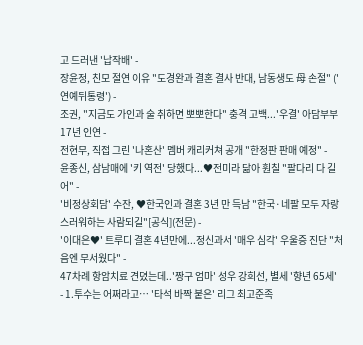고 드러낸 '납작배' -
장윤정, 친모 절연 이유 "도경완과 결혼 결사 반대, 남동생도 母 손절" ('연예뒤통령') -
조권, "지금도 가인과 술 취하면 뽀뽀한다" 충격 고백...'우결' 아담부부 17년 인연 -
전현무, 직접 그린 '나혼산' 멤버 캐리커쳐 공개 "한정판 판매 예정" -
윤종신, 삼남매에 '키 역전' 당했다...♥전미라 닮아 훤칠 "팔다리 다 길어" -
'비정상회담' 수잔, ♥한국인과 결혼 3년 만 득남 "한국·네팔 모두 자랑스러워하는 사람되길"[공식](전문) -
'이대은♥' 트루디 결혼 4년만에...정신과서 '매우 심각' 우울증 진단 "처음엔 무서웠다" -
47차례 항암치료 견뎠는데..'짱구 엄마' 성우 강희선, 별세 '향년 65세'
- 1.투수는 어쩌라고… '타석 바짝 붙은' 리그 최고준족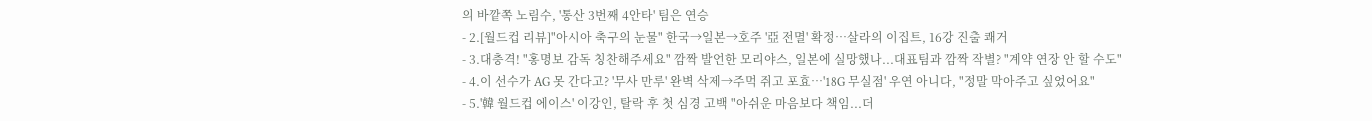의 바깥쪽 노림수, '통산 3번째 4안타' 팀은 연승
- 2.[월드컵 리뷰]"아시아 축구의 눈물" 한국→일본→호주 '亞 전멸' 확정…살라의 이집트, 16강 진출 쾌거
- 3.대충격! "홍명보 감독 칭찬해주세요" 깜짝 발언한 모리야스, 일본에 실망했나...대표팀과 깜짝 작별? "계약 연장 안 할 수도"
- 4.이 선수가 AG 못 간다고? '무사 만루' 완벽 삭제→주먹 쥐고 포효…'18G 무실점' 우연 아니다, "정말 막아주고 싶었어요"
- 5.'韓 월드컵 에이스' 이강인, 탈락 후 첫 심경 고백 "아쉬운 마음보다 책임...더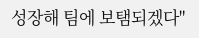성장해 팀에 보탬되겠다"